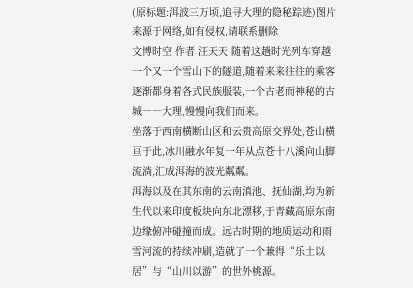(原标题:洱波三万顷,追寻大理的隐秘踪迹)图片来源于网络,如有侵权,请联系删除
文博时空 作者 汪天天 随着这趟时光列车穿越一个又一个雪山下的隧道,随着来来往往的乘客逐渐都身着各式民族服装,一个古老而神秘的古城――大理,慢慢向我们而来。
坐落于西南横断山区和云贵高原交界处,苍山横亘于此,冰川融水年复一年从点苍十八溪向山脚流淌,汇成洱海的波光粼粼。
洱海以及在其东南的云南滇池、抚仙湖,均为新生代以来印度板块向东北漂移,于青藏高原东南边缘俯冲碰撞而成。远古时期的地质运动和雨雪河流的持续冲刷,造就了一个兼得“乐土以居”与“山川以游”的世外桃源。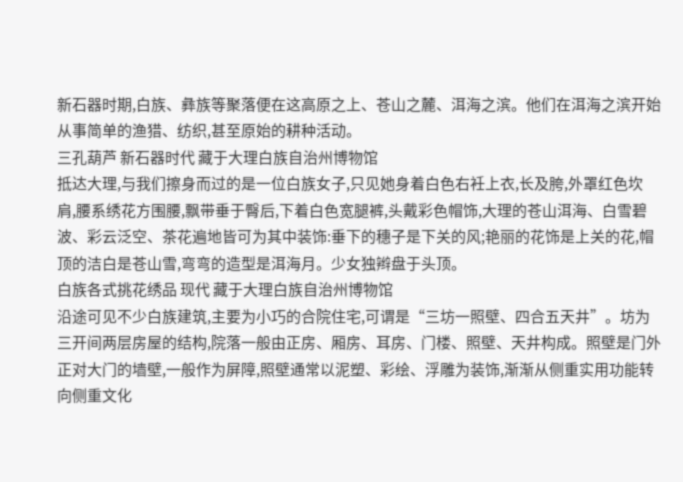新石器时期,白族、彝族等聚落便在这高原之上、苍山之麓、洱海之滨。他们在洱海之滨开始从事简单的渔猎、纺织,甚至原始的耕种活动。
三孔葫芦 新石器时代 藏于大理白族自治州博物馆
抵达大理,与我们擦身而过的是一位白族女子,只见她身着白色右衽上衣,长及胯,外罩红色坎肩,腰系绣花方围腰,飘带垂于臀后,下着白色宽腿裤,头戴彩色帽饰,大理的苍山洱海、白雪碧波、彩云泛空、茶花遍地皆可为其中装饰:垂下的穗子是下关的风;艳丽的花饰是上关的花,帽顶的洁白是苍山雪,弯弯的造型是洱海月。少女独辫盘于头顶。
白族各式挑花绣品 现代 藏于大理白族自治州博物馆
沿途可见不少白族建筑,主要为小巧的合院住宅,可谓是“三坊一照壁、四合五天井”。坊为三开间两层房屋的结构,院落一般由正房、厢房、耳房、门楼、照壁、天井构成。照壁是门外正对大门的墙壁,一般作为屏障,照壁通常以泥塑、彩绘、浮雕为装饰,渐渐从侧重实用功能转向侧重文化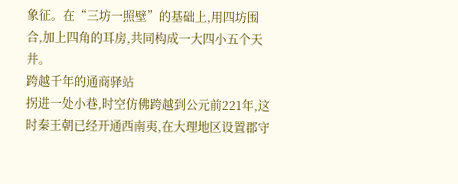象征。在“三坊一照壁”的基础上,用四坊围合,加上四角的耳房,共同构成一大四小五个天井。
跨越千年的通商驿站
拐进一处小巷,时空仿佛跨越到公元前221年,这时秦王朝已经开通西南夷,在大理地区设置郡守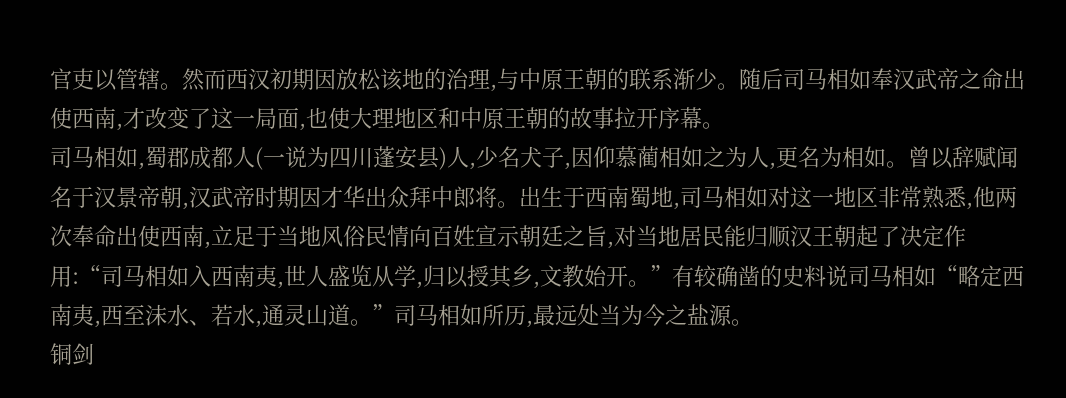官吏以管辖。然而西汉初期因放松该地的治理,与中原王朝的联系渐少。随后司马相如奉汉武帝之命出使西南,才改变了这一局面,也使大理地区和中原王朝的故事拉开序幕。
司马相如,蜀郡成都人(一说为四川蓬安县)人,少名犬子,因仰慕蔺相如之为人,更名为相如。曾以辞赋闻名于汉景帝朝,汉武帝时期因才华出众拜中郎将。出生于西南蜀地,司马相如对这一地区非常熟悉,他两次奉命出使西南,立足于当地风俗民情向百姓宣示朝廷之旨,对当地居民能归顺汉王朝起了决定作用:“司马相如入西南夷,世人盛览从学,归以授其乡,文教始开。”有较确凿的史料说司马相如“略定西南夷,西至沫水、若水,通灵山道。”司马相如所历,最远处当为今之盐源。
铜剑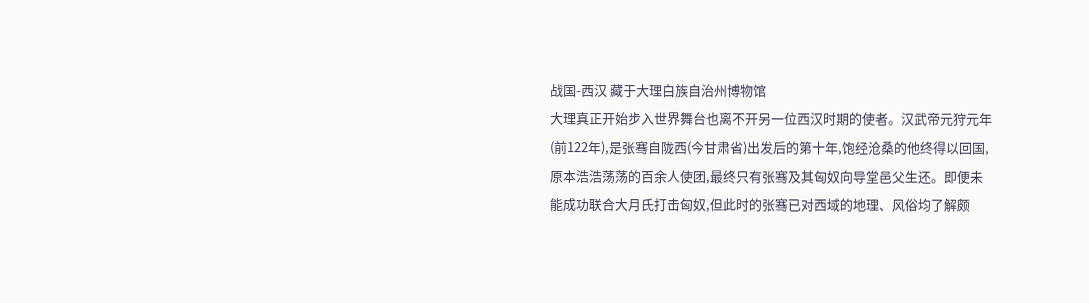战国-西汉 藏于大理白族自治州博物馆
大理真正开始步入世界舞台也离不开另一位西汉时期的使者。汉武帝元狩元年(前122年),是张骞自陇西(今甘肃省)出发后的第十年,饱经沧桑的他终得以回国,原本浩浩荡荡的百余人使团,最终只有张骞及其匈奴向导堂邑父生还。即便未能成功联合大月氏打击匈奴,但此时的张骞已对西域的地理、风俗均了解颇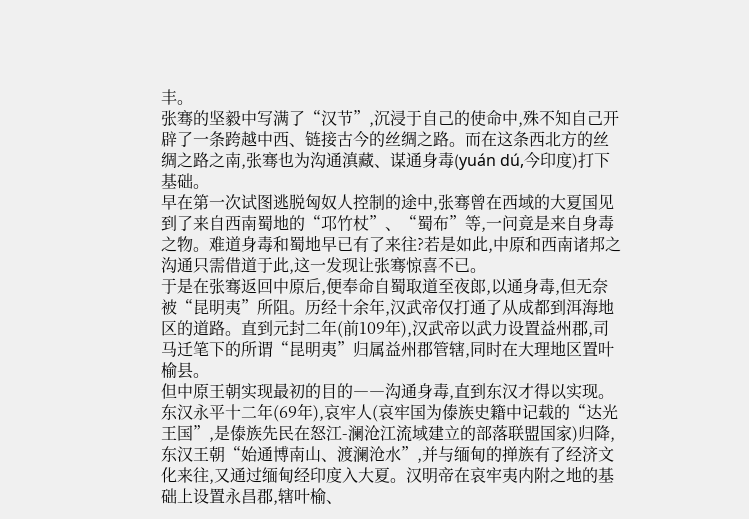丰。
张骞的坚毅中写满了“汉节”,沉浸于自己的使命中,殊不知自己开辟了一条跨越中西、链接古今的丝绸之路。而在这条西北方的丝绸之路之南,张骞也为沟通滇藏、谋通身毒(yuán dú,今印度)打下基础。
早在第一次试图逃脱匈奴人控制的途中,张骞曾在西域的大夏国见到了来自西南蜀地的“邛竹杖”、“蜀布”等,一问竟是来自身毒之物。难道身毒和蜀地早已有了来往?若是如此,中原和西南诸邦之沟通只需借道于此,这一发现让张骞惊喜不已。
于是在张骞返回中原后,便奉命自蜀取道至夜郎,以通身毒,但无奈被“昆明夷”所阻。历经十余年,汉武帝仅打通了从成都到洱海地区的道路。直到元封二年(前109年),汉武帝以武力设置益州郡,司马迁笔下的所谓“昆明夷”归属益州郡管辖,同时在大理地区置叶榆县。
但中原王朝实现最初的目的――沟通身毒,直到东汉才得以实现。东汉永平十二年(69年),哀牢人(哀牢国为傣族史籍中记载的“达光王国”,是傣族先民在怒江-澜沧江流域建立的部落联盟国家)归降,东汉王朝“始通博南山、渡澜沧水”,并与缅甸的掸族有了经济文化来往,又通过缅甸经印度入大夏。汉明帝在哀牢夷内附之地的基础上设置永昌郡,辖叶榆、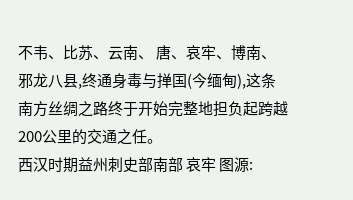不韦、比苏、云南、 唐、哀牢、博南、邪龙八县,终通身毒与掸国(今缅甸),这条南方丝绸之路终于开始完整地担负起跨越200公里的交通之任。
西汉时期益州刺史部南部 哀牢 图源: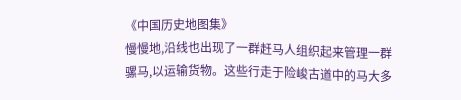《中国历史地图集》
慢慢地,沿线也出现了一群赶马人组织起来管理一群骡马,以运输货物。这些行走于险峻古道中的马大多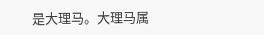是大理马。大理马属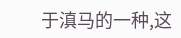于滇马的一种,这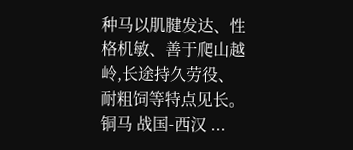种马以肌腱发达、性格机敏、善于爬山越岭,长途持久劳役、耐粗饲等特点见长。
铜马 战国-西汉 ...